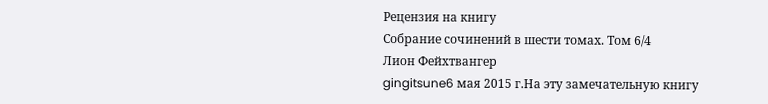Рецензия на книгу
Собрание сочинений в шести томах. Том 6/4
Лион Фейхтвангер
gingitsune6 мая 2015 г.На эту замечательную книгу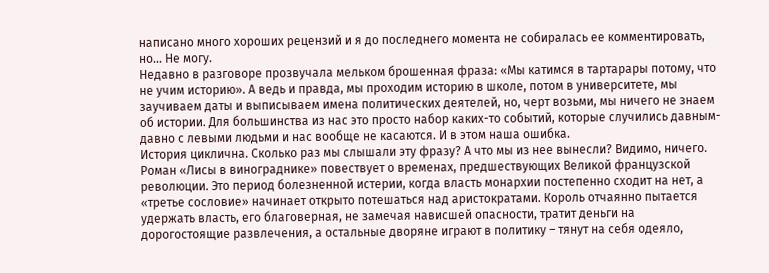написано много хороших рецензий и я до последнего момента не собиралась ее комментировать, но… Не могу.
Недавно в разговоре прозвучала мельком брошенная фраза: «Мы катимся в тартарары потому, что не учим историю». А ведь и правда, мы проходим историю в школе, потом в университете, мы заучиваем даты и выписываем имена политических деятелей, но, черт возьми, мы ничего не знаем об истории. Для большинства из нас это просто набор каких-то событий, которые случились давным-давно с левыми людьми и нас вообще не касаются. И в этом наша ошибка.
История циклична. Сколько раз мы слышали эту фразу? А что мы из нее вынесли? Видимо, ничего.
Роман «Лисы в винограднике» повествует о временах, предшествующих Великой французской революции. Это период болезненной истерии, когда власть монархии постепенно сходит на нет, а «третье сословие» начинает открыто потешаться над аристократами. Король отчаянно пытается удержать власть, его благоверная, не замечая нависшей опасности, тратит деньги на дорогостоящие развлечения, а остальные дворяне играют в политику – тянут на себя одеяло,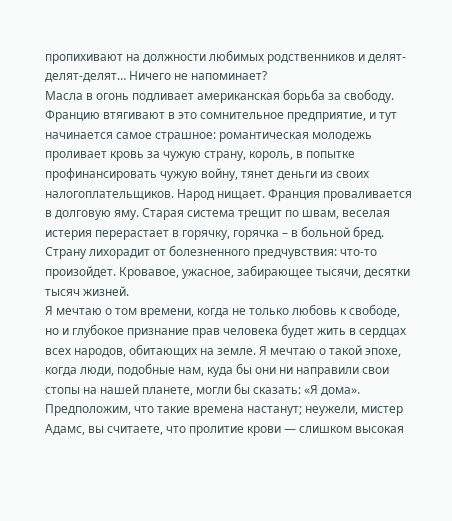пропихивают на должности любимых родственников и делят-делят-делят… Ничего не напоминает?
Масла в огонь подливает американская борьба за свободу. Францию втягивают в это сомнительное предприятие, и тут начинается самое страшное: романтическая молодежь проливает кровь за чужую страну, король, в попытке профинансировать чужую войну, тянет деньги из своих налогоплательщиков. Народ нищает. Франция проваливается в долговую яму. Старая система трещит по швам, веселая истерия перерастает в горячку, горячка – в больной бред. Страну лихорадит от болезненного предчувствия: что-то произойдет. Кровавое, ужасное, забирающее тысячи, десятки тысяч жизней.
Я мечтаю о том времени, когда не только любовь к свободе, но и глубокое признание прав человека будет жить в сердцах всех народов, обитающих на земле. Я мечтаю о такой эпохе, когда люди, подобные нам, куда бы они ни направили свои стопы на нашей планете, могли бы сказать: «Я дома». Предположим, что такие времена настанут; неужели, мистер Адамс, вы считаете, что пролитие крови — слишком высокая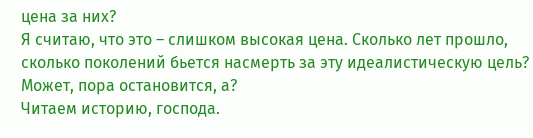цена за них?
Я считаю, что это – слишком высокая цена. Сколько лет прошло, сколько поколений бьется насмерть за эту идеалистическую цель? Может, пора остановится, а?
Читаем историю, господа.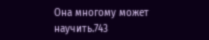Она многому может научить.743